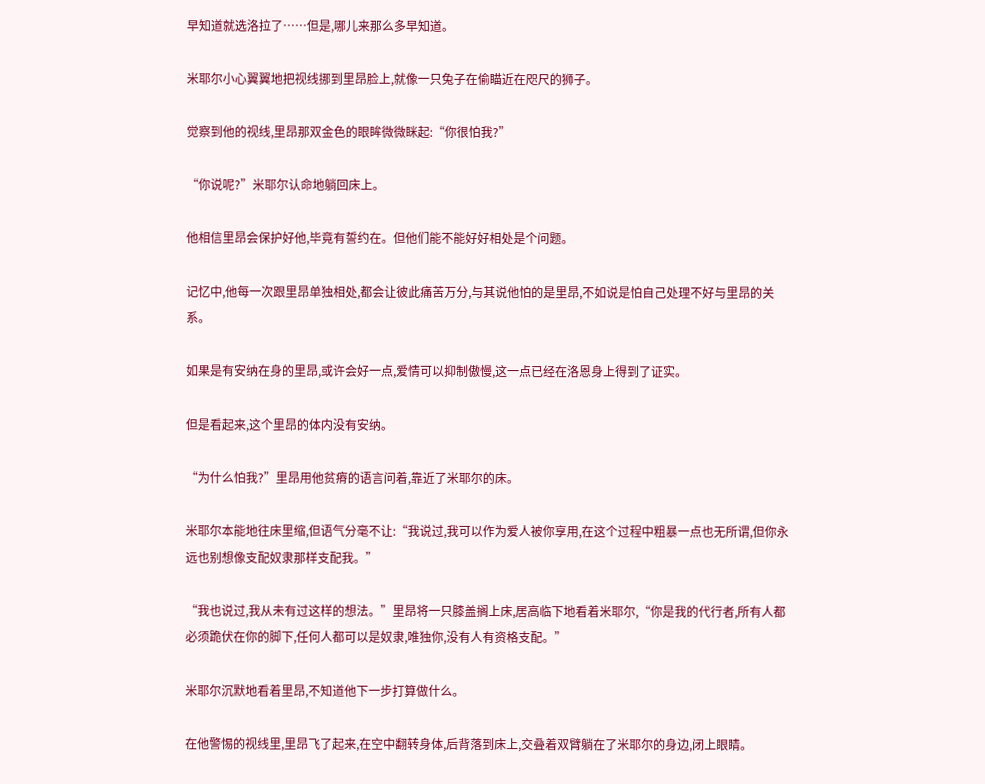早知道就选洛拉了……但是,哪儿来那么多早知道。

米耶尔小心翼翼地把视线挪到里昂脸上,就像一只兔子在偷瞄近在咫尺的狮子。

觉察到他的视线,里昂那双金色的眼眸微微眯起:“你很怕我?”

“你说呢?”米耶尔认命地躺回床上。

他相信里昂会保护好他,毕竟有誓约在。但他们能不能好好相处是个问题。

记忆中,他每一次跟里昂单独相处,都会让彼此痛苦万分,与其说他怕的是里昂,不如说是怕自己处理不好与里昂的关系。

如果是有安纳在身的里昂,或许会好一点,爱情可以抑制傲慢,这一点已经在洛恩身上得到了证实。

但是看起来,这个里昂的体内没有安纳。

“为什么怕我?”里昂用他贫瘠的语言问着,靠近了米耶尔的床。

米耶尔本能地往床里缩,但语气分毫不让:“我说过,我可以作为爱人被你享用,在这个过程中粗暴一点也无所谓,但你永远也别想像支配奴隶那样支配我。”

“我也说过,我从未有过这样的想法。”里昂将一只膝盖搁上床,居高临下地看着米耶尔,“你是我的代行者,所有人都必须跪伏在你的脚下,任何人都可以是奴隶,唯独你,没有人有资格支配。”

米耶尔沉默地看着里昂,不知道他下一步打算做什么。

在他警惕的视线里,里昂飞了起来,在空中翻转身体,后背落到床上,交叠着双臂躺在了米耶尔的身边,闭上眼睛。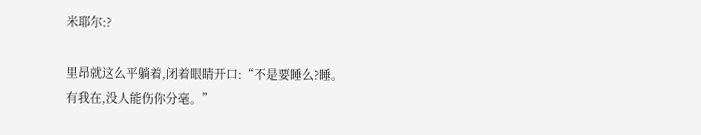米耶尔:?

里昂就这么平躺着,闭着眼睛开口:“不是要睡么?睡。有我在,没人能伤你分毫。”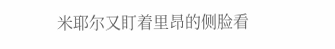米耶尔又盯着里昂的侧脸看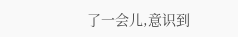了一会儿,意识到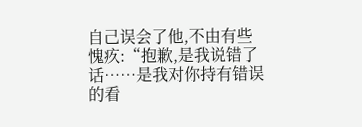自己误会了他,不由有些愧疚:“抱歉,是我说错了话……是我对你持有错误的看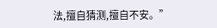法,擅自猜测,擅自不安。”